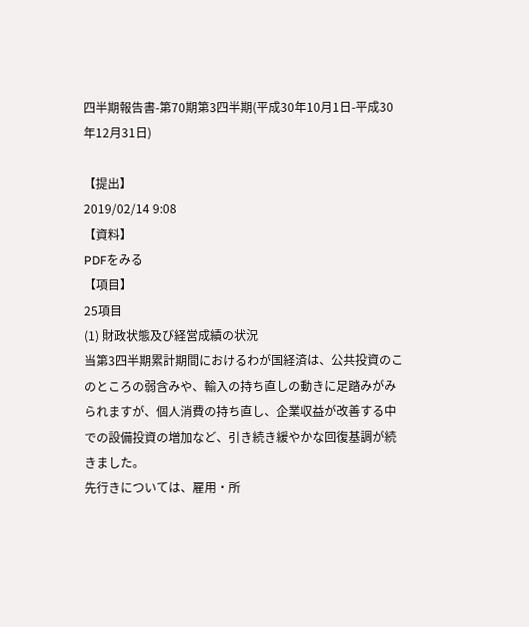四半期報告書-第70期第3四半期(平成30年10月1日-平成30年12月31日)

【提出】
2019/02/14 9:08
【資料】
PDFをみる
【項目】
25項目
(1) 財政状態及び経営成績の状況
当第3四半期累計期間におけるわが国経済は、公共投資のこのところの弱含みや、輸入の持ち直しの動きに足踏みがみられますが、個人消費の持ち直し、企業収益が改善する中での設備投資の増加など、引き続き緩やかな回復基調が続きました。
先行きについては、雇用・所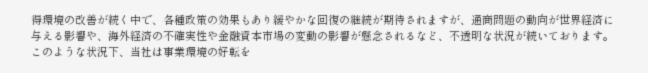得環境の改善が続く中で、各種政策の効果もあり緩やかな回復の継続が期待されますが、通商問題の動向が世界経済に与える影響や、海外経済の不確実性や金融資本市場の変動の影響が懸念されるなど、不透明な状況が続いております。
このような状況下、当社は事業環境の好転を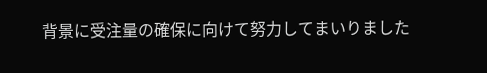背景に受注量の確保に向けて努力してまいりました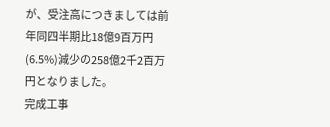が、受注高につきましては前年同四半期比18億9百万円(6.5%)減少の258億2千2百万円となりました。
完成工事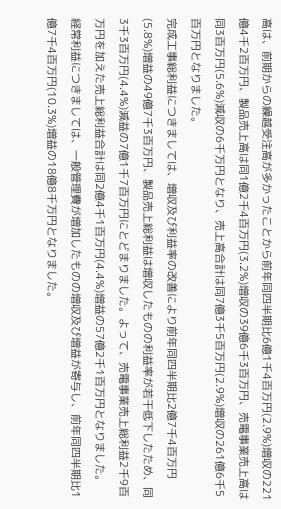高は、前期からの繰越受注高が多かったことから前年同四半期比6億1千4百万円(2.9%)増収の221億4千2百万円、製品売上高は同1億2千4百万円(3.2%)増収の39億6千3百万円、売電事業売上高は同3百万円(5.6%)減収の6千万円となり、売上高合計は同7億3千5百万円(2.9%)増収の261億6千5百万円となりました。
完成工事総利益につきましては、増収及び利益率の改善により前年同四半期比2億7千4百万円(5.8%)増益の49億7千3百万円、製品売上総利益は増収したものの利益率が若干低下したため、同3千3百万円(4.4%)減益の7億1千7百万円にとどまりました。よって、売電事業売上総利益2千9百万円を加えた売上総利益合計は同2億4千1百万円(4.4%)増益の57億2千1百万円となりました。
経常利益につきましては、一般管理費が増加したものの増収及び増益が寄与し、前年同四半期比1億7千4百万円(10.3%)増益の18億8千万円となりました。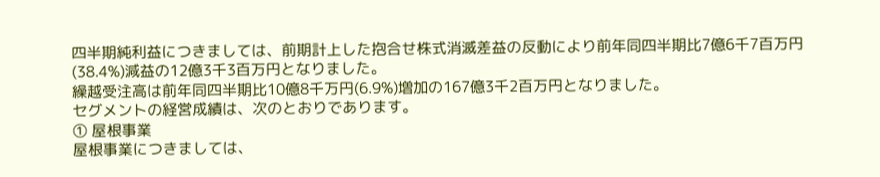四半期純利益につきましては、前期計上した抱合せ株式消滅差益の反動により前年同四半期比7億6千7百万円(38.4%)減益の12億3千3百万円となりました。
繰越受注高は前年同四半期比10億8千万円(6.9%)増加の167億3千2百万円となりました。
セグメントの経営成績は、次のとおりであります。
① 屋根事業
屋根事業につきましては、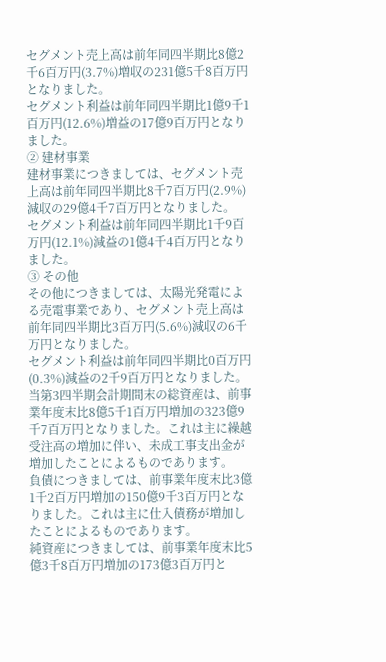セグメント売上高は前年同四半期比8億2千6百万円(3.7%)増収の231億5千8百万円となりました。
セグメント利益は前年同四半期比1億9千1百万円(12.6%)増益の17億9百万円となりました。
② 建材事業
建材事業につきましては、セグメント売上高は前年同四半期比8千7百万円(2.9%)減収の29億4千7百万円となりました。
セグメント利益は前年同四半期比1千9百万円(12.1%)減益の1億4千4百万円となりました。
③ その他
その他につきましては、太陽光発電による売電事業であり、セグメント売上高は前年同四半期比3百万円(5.6%)減収の6千万円となりました。
セグメント利益は前年同四半期比0百万円(0.3%)減益の2千9百万円となりました。
当第3四半期会計期間末の総資産は、前事業年度末比8億5千1百万円増加の323億9千7百万円となりました。これは主に繰越受注高の増加に伴い、未成工事支出金が増加したことによるものであります。
負債につきましては、前事業年度末比3億1千2百万円増加の150億9千3百万円となりました。これは主に仕入債務が増加したことによるものであります。
純資産につきましては、前事業年度末比5億3千8百万円増加の173億3百万円と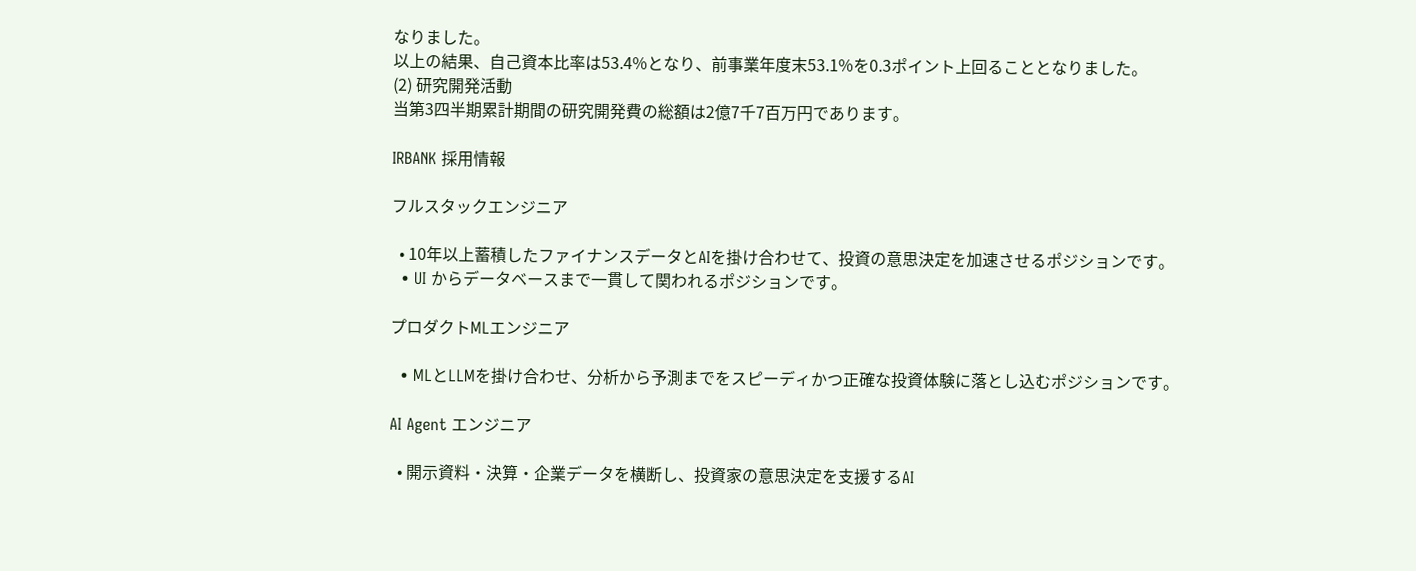なりました。
以上の結果、自己資本比率は53.4%となり、前事業年度末53.1%を0.3ポイント上回ることとなりました。
(2) 研究開発活動
当第3四半期累計期間の研究開発費の総額は2億7千7百万円であります。

IRBANK 採用情報

フルスタックエンジニア

  • 10年以上蓄積したファイナンスデータとAIを掛け合わせて、投資の意思決定を加速させるポジションです。
  • UI からデータベースまで一貫して関われるポジションです。

プロダクトMLエンジニア

  • MLとLLMを掛け合わせ、分析から予測までをスピーディかつ正確な投資体験に落とし込むポジションです。

AI Agent エンジニア

  • 開示資料・決算・企業データを横断し、投資家の意思決定を支援するAI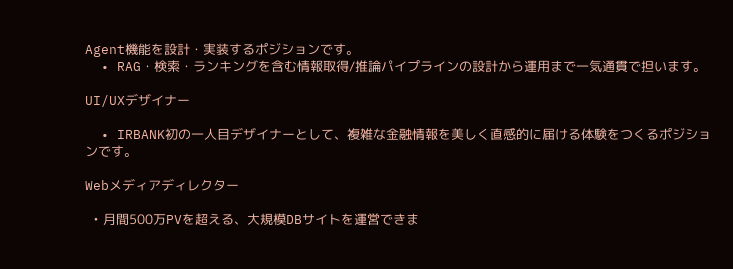Agent機能を設計・実装するポジションです。
  • RAG・検索・ランキングを含む情報取得/推論パイプラインの設計から運用まで一気通貫で担います。

UI/UXデザイナー

  • IRBANK初の一人目デザイナーとして、複雑な金融情報を美しく直感的に届ける体験をつくるポジションです。

Webメディアディレクター

  • 月間500万PVを超える、大規模DBサイトを運営できま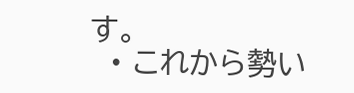す。
  • これから勢い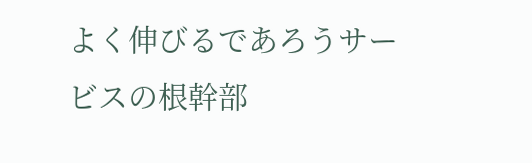よく伸びるであろうサービスの根幹部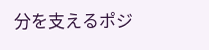分を支えるポジ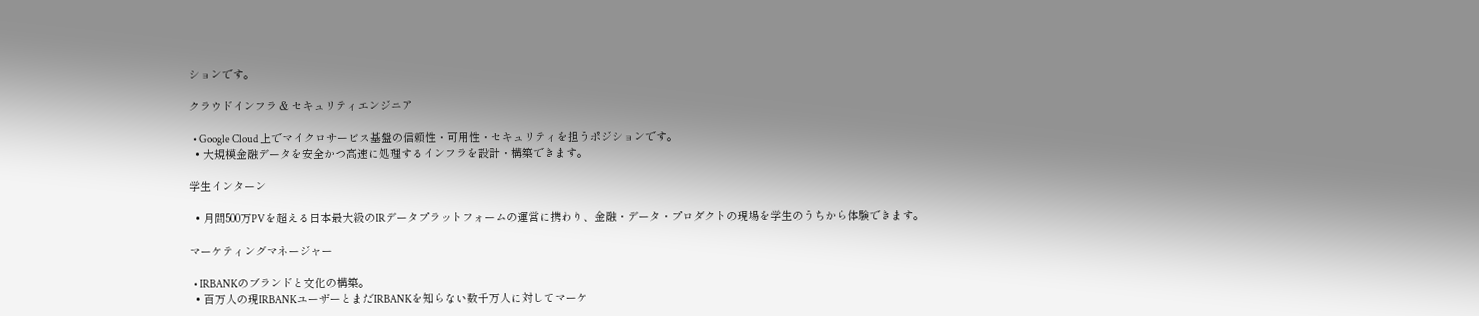ションです。

クラウドインフラ & セキュリティエンジニア

  • Google Cloud 上でマイクロサービス基盤の信頼性・可用性・セキュリティを担うポジションです。
  • 大規模金融データを安全かつ高速に処理するインフラを設計・構築できます。

学生インターン

  • 月間500万PVを超える日本最大級のIRデータプラットフォームの運営に携わり、金融・データ・プロダクトの現場を学生のうちから体験できます。

マーケティングマネージャー

  • IRBANKのブランドと文化の構築。
  • 百万人の現IRBANKユーザーとまだIRBANKを知らない数千万人に対してマーケ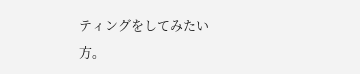ティングをしてみたい方。